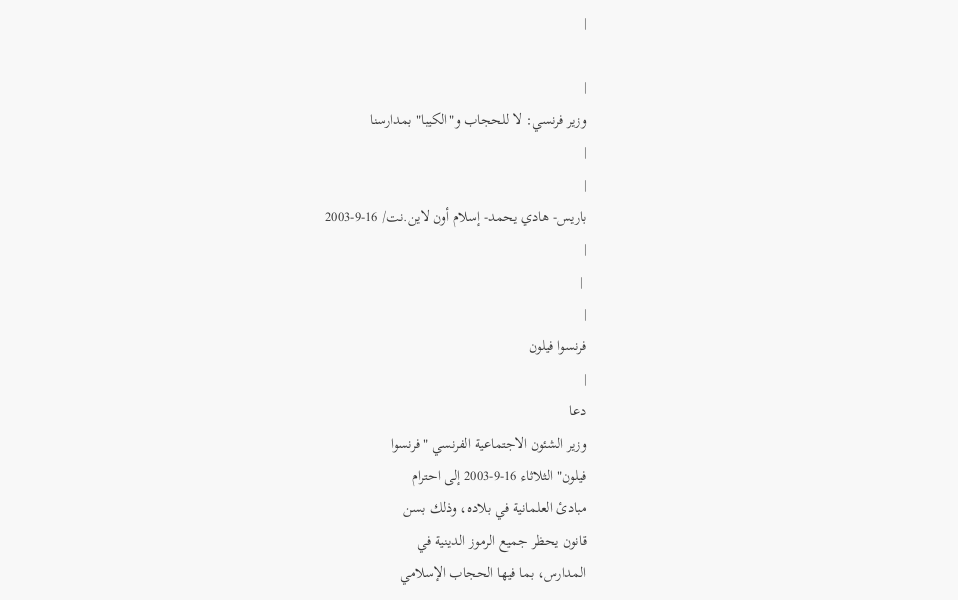|

|
وزير فرنسي: لا للحجاب و"الكيبا" بمدارسنا
|
|
باريس- هادي يحمد- إسلام أون لاين.نت/ 16-9-2003
|
 |
|
فرنسوا فيلون
|
دعا
وزير الشئون الاجتماعية الفرنسي "فرنسوا
فيلون" الثلاثاء 16-9-2003 إلى احترام
مبادئ العلمانية في بلاده، وذلك بسن
قانون يحظر جميع الرموز الدينية في
المدارس، بما فيها الحجاب الإسلامي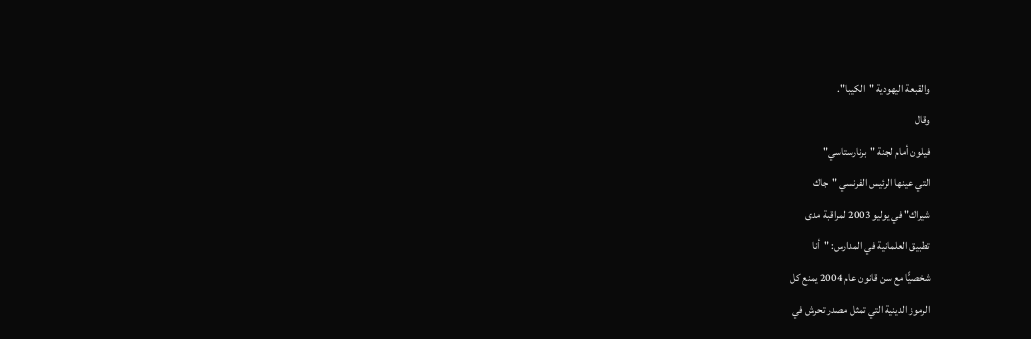والقبعة اليهودية "الكيبا".
وقال
فيلون أمام لجنة "برنارستاسي"
التي عينها الرئيس الفرنسي "جاك
شيراك" في يوليو 2003 لمراقبة مدى
تطبيق العلمانية في المدارس: "أنا
شخصيًّا مع سن قانون عام 2004 يمنع كل
الرموز الدينية التي تمثل مصدر تحرش في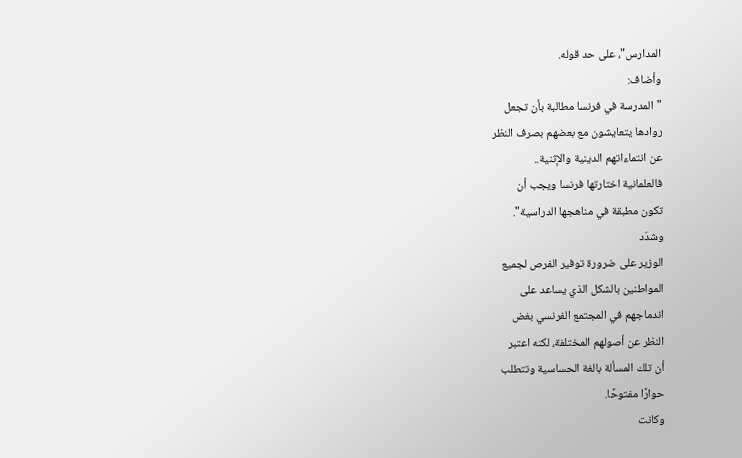المدارس"، على حد قوله.
وأضاف:
"المدرسة في فرنسا مطالبة بأن تجعل
روادها يتعايشون مع بعضهم بصرف النظر
عن انتماءاتهم الدينية والإثنية..
فالعلمانية اختارتها فرنسا ويجب أن
تكون مطبقة في مناهجها الدراسية".
وشدّد
الوزير على ضرورة توفير الفرص لجميع
المواطنين بالشكل الذي يساعد على
اندماجهم في المجتمع الفرنسي بغض
النظر عن أصولهم المختلفة، لكنه اعتبر
أن تلك المسألة بالغة الحساسية وتتطلب
حوارًا مفتوحًا.
وكانت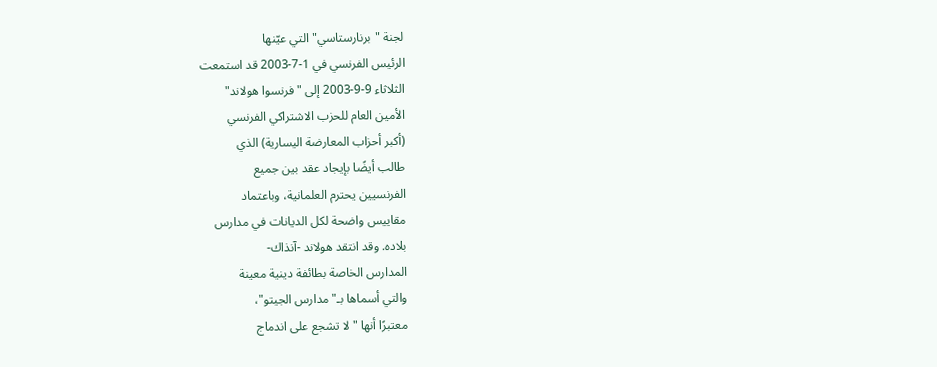لجنة "برنارستاسي" التي عيّنها
الرئيس الفرنسي في 1-7-2003 قد استمعت
الثلاثاء 9-9-2003 إلى "فرنسوا هولاند"
الأمين العام للحزب الاشتراكي الفرنسي
(أكبر أحزاب المعارضة اليسارية) الذي
طالب أيضًا بإيجاد عقد بين جميع
الفرنسيين يحترم العلمانية، وباعتماد
مقاييس واضحة لكل الديانات في مدارس
بلاده. وقد انتقد هولاند -آنذاك-
المدارس الخاصة بطائفة دينية معينة
والتي أسماها بـ"مدارس الجيتو"،
معتبرًا أنها "لا تشجع على اندماج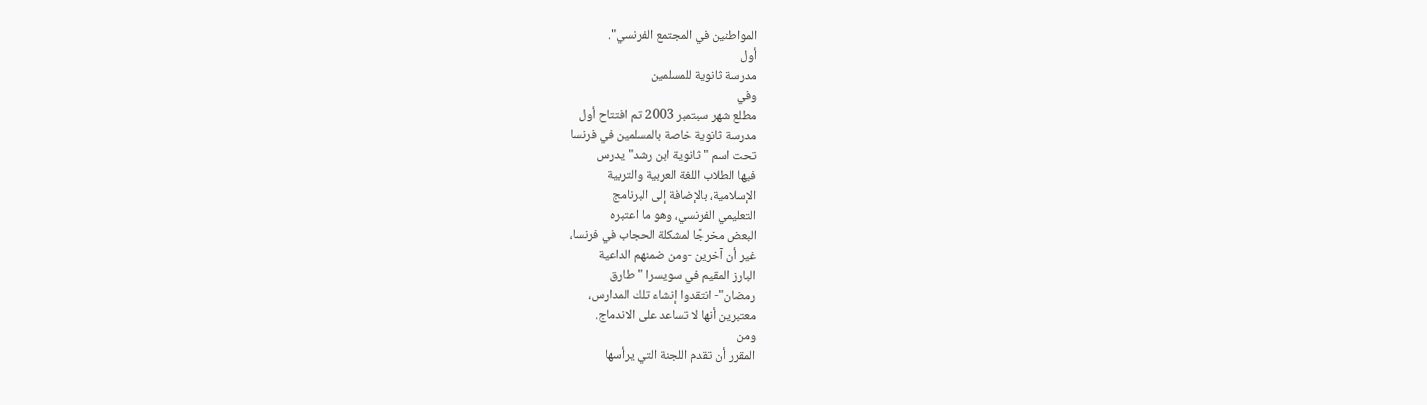المواطنين في المجتمع الفرنسي".
أول
مدرسة ثانوية للمسلمين
وفي
مطلع شهر سبتمبر 2003 تم افتتاح أول
مدرسة ثانوية خاصة بالمسلمين في فرنسا
تحت اسم "ثانوية ابن رشد" يدرس
فيها الطلاب اللغة العربية والتربية
الإسلامية، بالإضافة إلى البرنامج
التعليمي الفرنسي، وهو ما اعتبره
البعض مخرجًا لمشكلة الحجاب في فرنسا،
غير أن آخرين -ومن ضمنهم الداعية
البارز المقيم في سويسرا "طارق
رمضان"- انتقدوا إنشاء تلك المدارس،
معتبرين أنها لا تساعد على الاندماج.
ومن
المقرر أن تقدم اللجنة التي يرأسها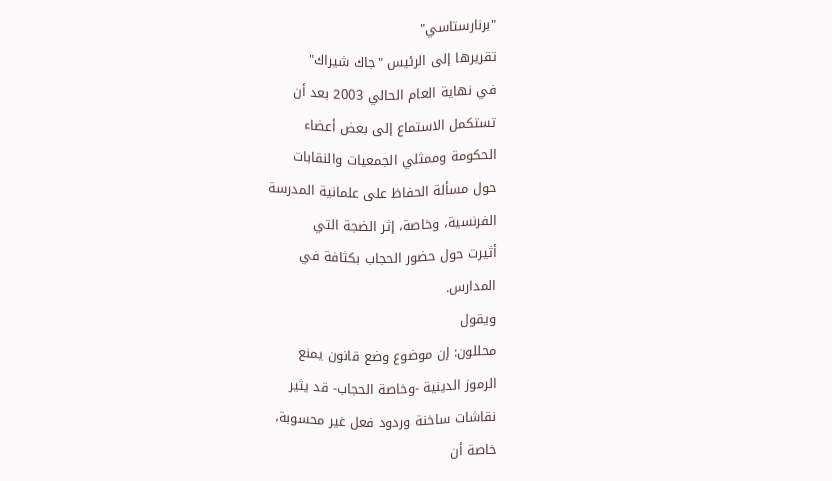"برنارستاسي"
تقريرها إلى الرئيس "جاك شيراك"
في نهاية العام الحالي 2003 بعد أن
تستكمل الاستماع إلى بعض أعضاء
الحكومة وممثلي الجمعيات والنقابات
حول مسألة الحفاظ على علمانية المدرسة
الفرنسية، وخاصة، إثر الضجة التي
أثيرت حول حضور الحجاب بكثافة في
المدارس.
ويقول
محللون: إن موضوع وضع قانون يمنع
الرموز الدينية -وخاصة الحجاب- قد يثير
نقاشات ساخنة وردود فعل غير محسوبة،
خاصة أن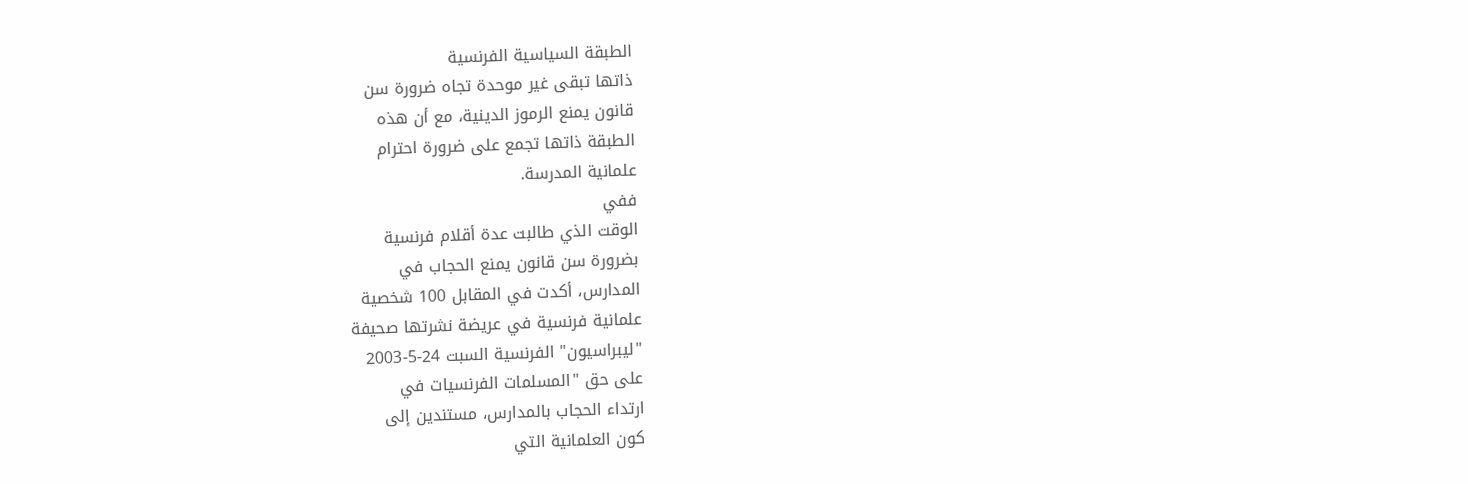الطبقة السياسية الفرنسية
ذاتها تبقى غير موحدة تجاه ضرورة سن
قانون يمنع الرموز الدينية، مع أن هذه
الطبقة ذاتها تجمع على ضرورة احترام
علمانية المدرسة.
ففي
الوقت الذي طالبت عدة أقلام فرنسية
بضرورة سن قانون يمنع الحجاب في
المدارس، أكدت في المقابل 100 شخصية
علمانية فرنسية في عريضة نشرتها صحيفة
"ليبراسيون" الفرنسية السبت 24-5-2003
على حق "المسلمات الفرنسيات في
ارتداء الحجاب بالمدارس، مستندين إلى
كون العلمانية التي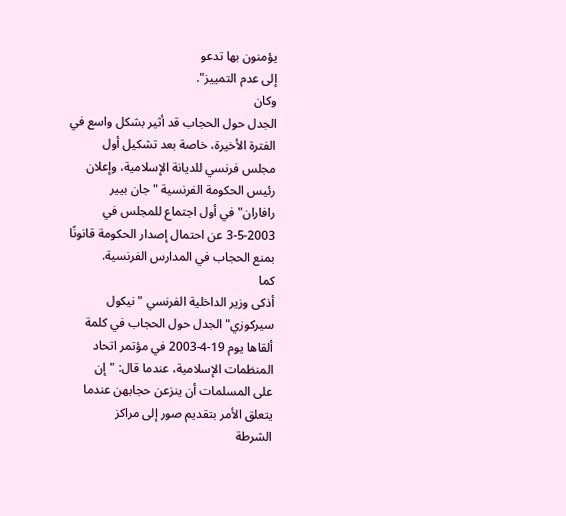يؤمنون بها تدعو
إلى عدم التمييز".
وكان
الجدل حول الحجاب قد أثير بشكل واسع في
الفترة الأخيرة، خاصة بعد تشكيل أول
مجلس فرنسي للديانة الإسلامية، وإعلان
رئيس الحكومة الفرنسية "جان بيير
رافاران" في أول اجتماع للمجلس في
3-5-2003 عن احتمال إصدار الحكومة قانونًا
بمنع الحجاب في المدارس الفرنسية.
كما
أذكى وزير الداخلية الفرنسي "نيكول
سيركوزي" الجدل حول الحجاب في كلمة
ألقاها يوم 19-4-2003 في مؤتمر اتحاد
المنظمات الإسلامية، عندما قال: "إن
على المسلمات أن ينزعن حجابهن عندما
يتعلق الأمر بتقديم صور إلى مراكز
الشرطة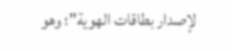لإصدار بطاقات الهوية"؛ وهو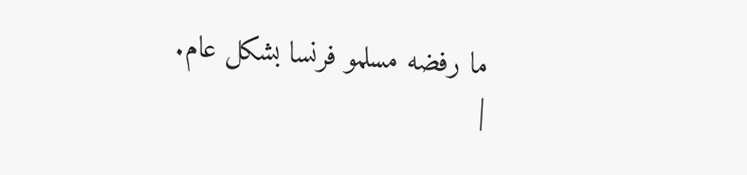ما رفضه مسلمو فرنسا بشكل عام.
|